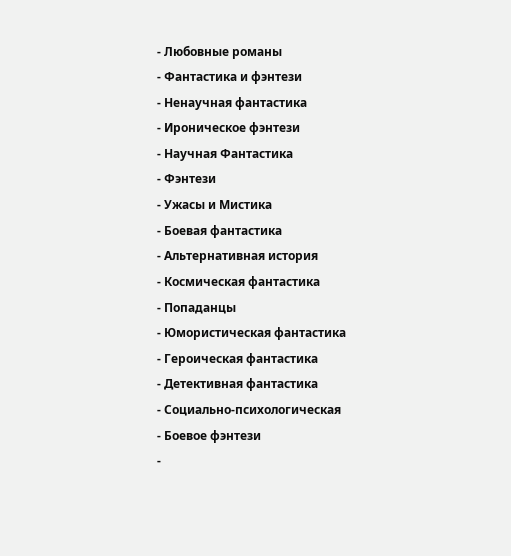- Любовные романы
- Фантастика и фэнтези
- Ненаучная фантастика
- Ироническое фэнтези
- Научная Фантастика
- Фэнтези
- Ужасы и Мистика
- Боевая фантастика
- Альтернативная история
- Космическая фантастика
- Попаданцы
- Юмористическая фантастика
- Героическая фантастика
- Детективная фантастика
- Социально-психологическая
- Боевое фэнтези
-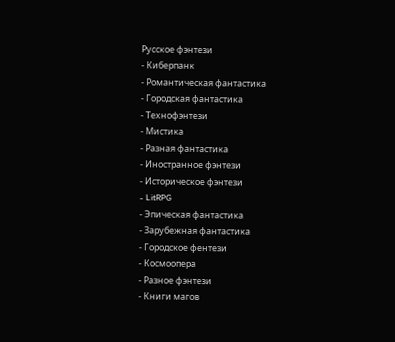Русское фэнтези
- Киберпанк
- Романтическая фантастика
- Городская фантастика
- Технофэнтези
- Мистика
- Разная фантастика
- Иностранное фэнтези
- Историческое фэнтези
- LitRPG
- Эпическая фантастика
- Зарубежная фантастика
- Городское фентези
- Космоопера
- Разное фэнтези
- Книги магов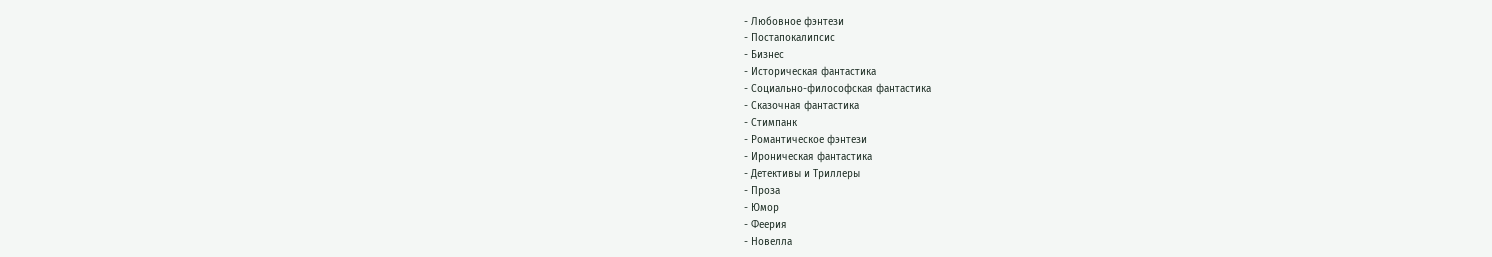- Любовное фэнтези
- Постапокалипсис
- Бизнес
- Историческая фантастика
- Социально-философская фантастика
- Сказочная фантастика
- Стимпанк
- Романтическое фэнтези
- Ироническая фантастика
- Детективы и Триллеры
- Проза
- Юмор
- Феерия
- Новелла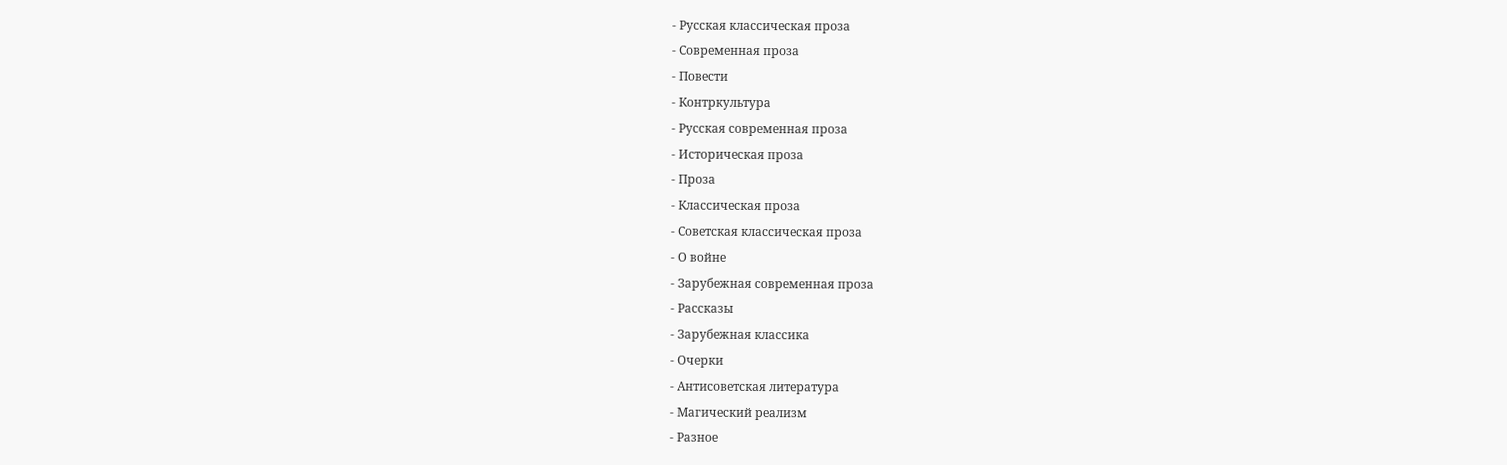- Русская классическая проза
- Современная проза
- Повести
- Контркультура
- Русская современная проза
- Историческая проза
- Проза
- Классическая проза
- Советская классическая проза
- О войне
- Зарубежная современная проза
- Рассказы
- Зарубежная классика
- Очерки
- Антисоветская литература
- Магический реализм
- Разное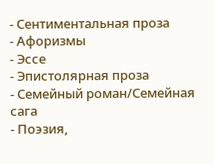- Сентиментальная проза
- Афоризмы
- Эссе
- Эпистолярная проза
- Семейный роман/Семейная сага
- Поэзия,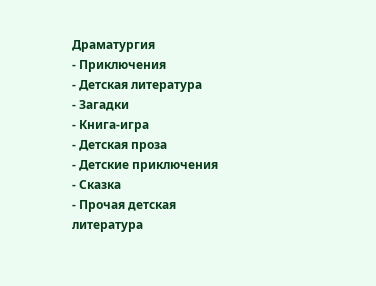Драматургия
- Приключения
- Детская литература
- Загадки
- Книга-игра
- Детская проза
- Детские приключения
- Сказка
- Прочая детская литература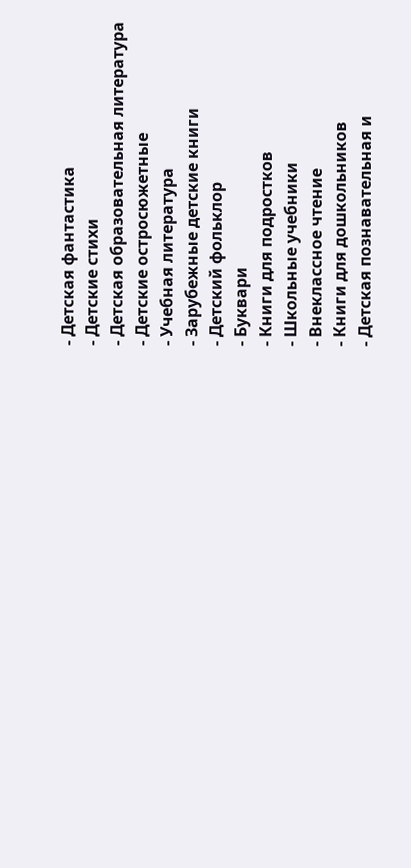- Детская фантастика
- Детские стихи
- Детская образовательная литература
- Детские остросюжетные
- Учебная литература
- Зарубежные детские книги
- Детский фольклор
- Буквари
- Книги для подростков
- Школьные учебники
- Внеклассное чтение
- Книги для дошкольников
- Детская познавательная и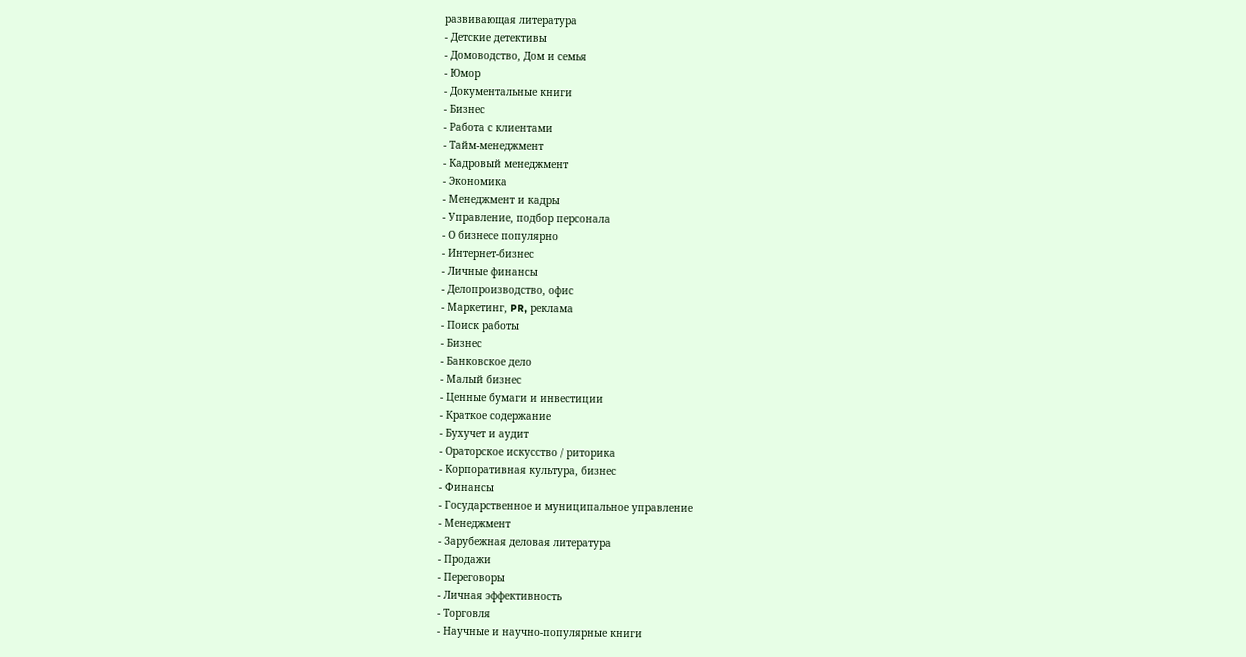развивающая литература
- Детские детективы
- Домоводство, Дом и семья
- Юмор
- Документальные книги
- Бизнес
- Работа с клиентами
- Тайм-менеджмент
- Кадровый менеджмент
- Экономика
- Менеджмент и кадры
- Управление, подбор персонала
- О бизнесе популярно
- Интернет-бизнес
- Личные финансы
- Делопроизводство, офис
- Маркетинг, PR, реклама
- Поиск работы
- Бизнес
- Банковское дело
- Малый бизнес
- Ценные бумаги и инвестиции
- Краткое содержание
- Бухучет и аудит
- Ораторское искусство / риторика
- Корпоративная культура, бизнес
- Финансы
- Государственное и муниципальное управление
- Менеджмент
- Зарубежная деловая литература
- Продажи
- Переговоры
- Личная эффективность
- Торговля
- Научные и научно-популярные книги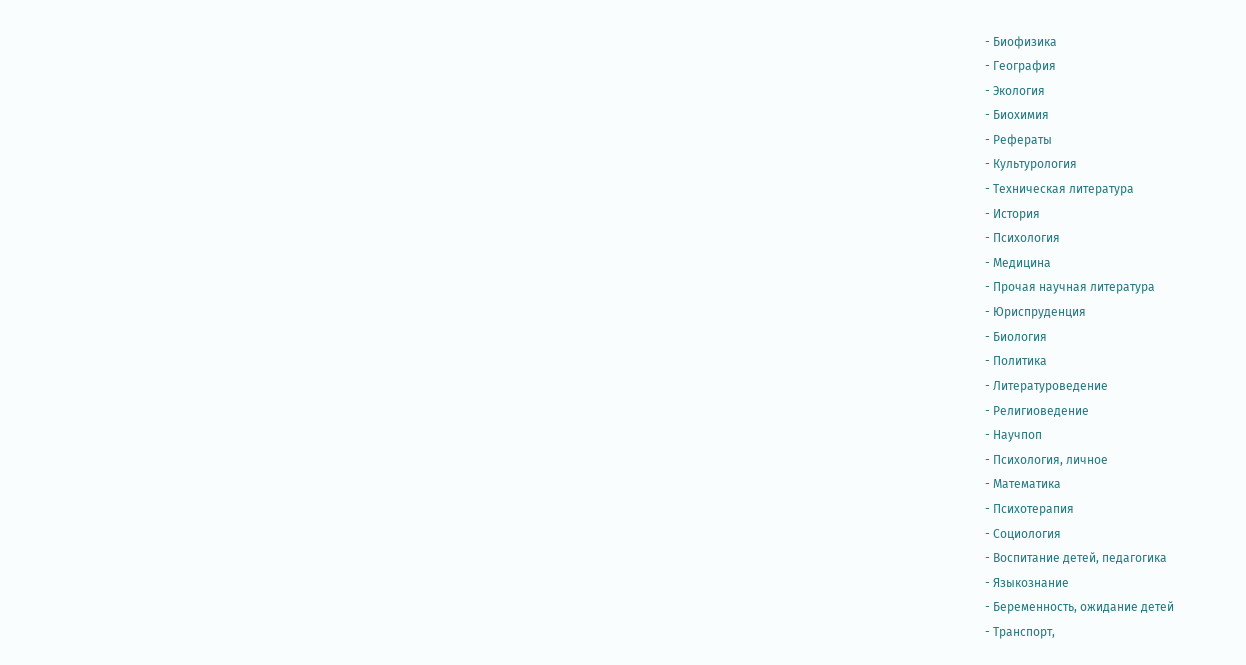- Биофизика
- География
- Экология
- Биохимия
- Рефераты
- Культурология
- Техническая литература
- История
- Психология
- Медицина
- Прочая научная литература
- Юриспруденция
- Биология
- Политика
- Литературоведение
- Религиоведение
- Научпоп
- Психология, личное
- Математика
- Психотерапия
- Социология
- Воспитание детей, педагогика
- Языкознание
- Беременность, ожидание детей
- Транспорт,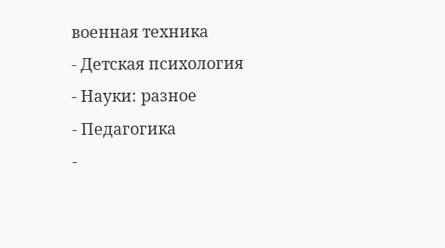военная техника
- Детская психология
- Науки: разное
- Педагогика
-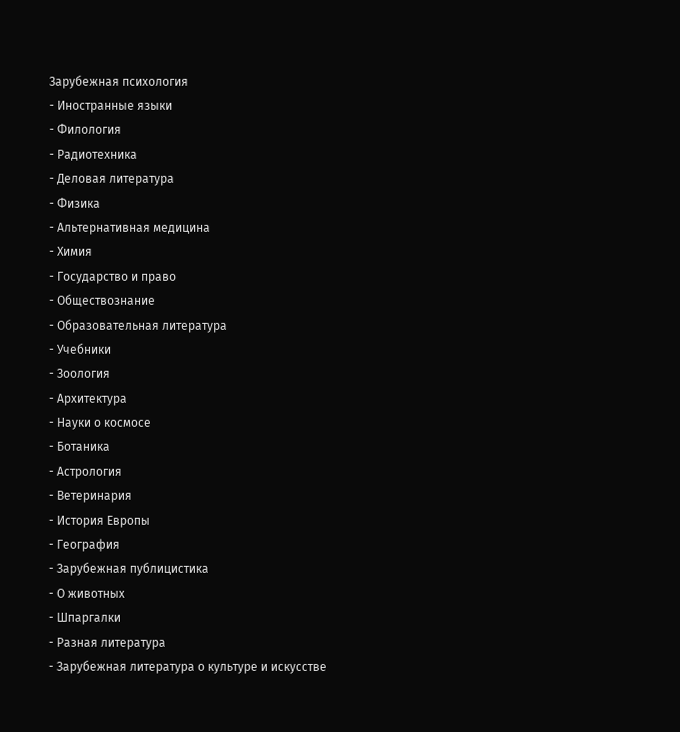Зарубежная психология
- Иностранные языки
- Филология
- Радиотехника
- Деловая литература
- Физика
- Альтернативная медицина
- Химия
- Государство и право
- Обществознание
- Образовательная литература
- Учебники
- Зоология
- Архитектура
- Науки о космосе
- Ботаника
- Астрология
- Ветеринария
- История Европы
- География
- Зарубежная публицистика
- О животных
- Шпаргалки
- Разная литература
- Зарубежная литература о культуре и искусстве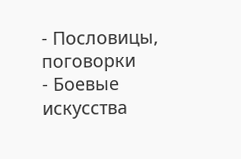- Пословицы, поговорки
- Боевые искусства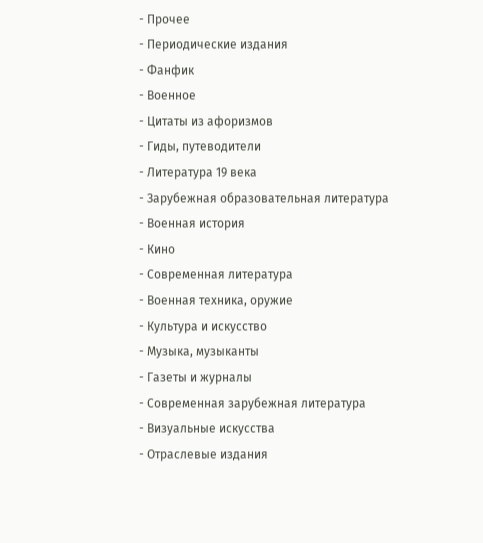- Прочее
- Периодические издания
- Фанфик
- Военное
- Цитаты из афоризмов
- Гиды, путеводители
- Литература 19 века
- Зарубежная образовательная литература
- Военная история
- Кино
- Современная литература
- Военная техника, оружие
- Культура и искусство
- Музыка, музыканты
- Газеты и журналы
- Современная зарубежная литература
- Визуальные искусства
- Отраслевые издания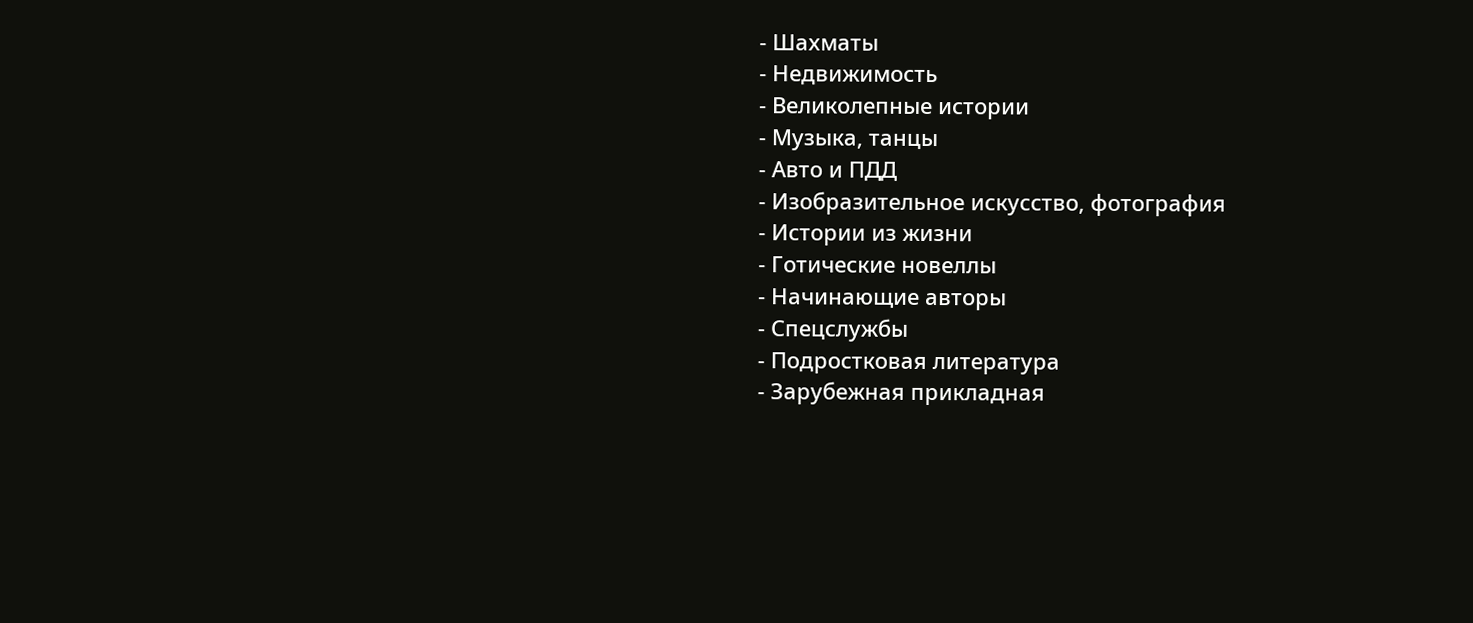- Шахматы
- Недвижимость
- Великолепные истории
- Музыка, танцы
- Авто и ПДД
- Изобразительное искусство, фотография
- Истории из жизни
- Готические новеллы
- Начинающие авторы
- Спецслужбы
- Подростковая литература
- Зарубежная прикладная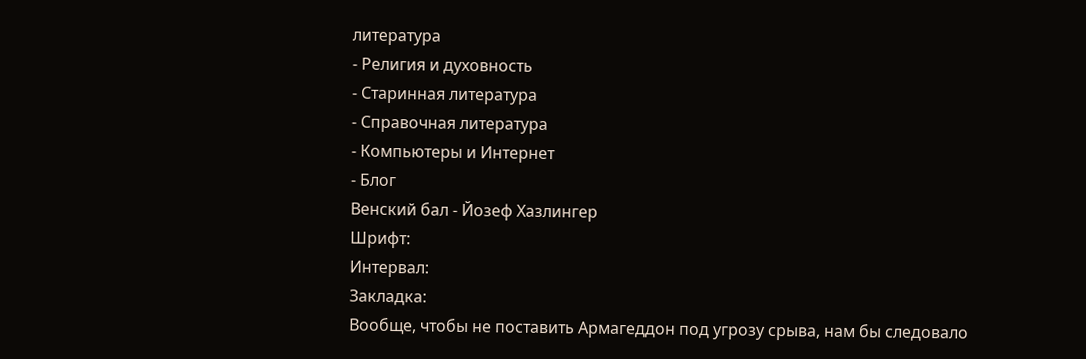литература
- Религия и духовность
- Старинная литература
- Справочная литература
- Компьютеры и Интернет
- Блог
Венский бал - Йозеф Хазлингер
Шрифт:
Интервал:
Закладка:
Вообще, чтобы не поставить Армагеддон под угрозу срыва, нам бы следовало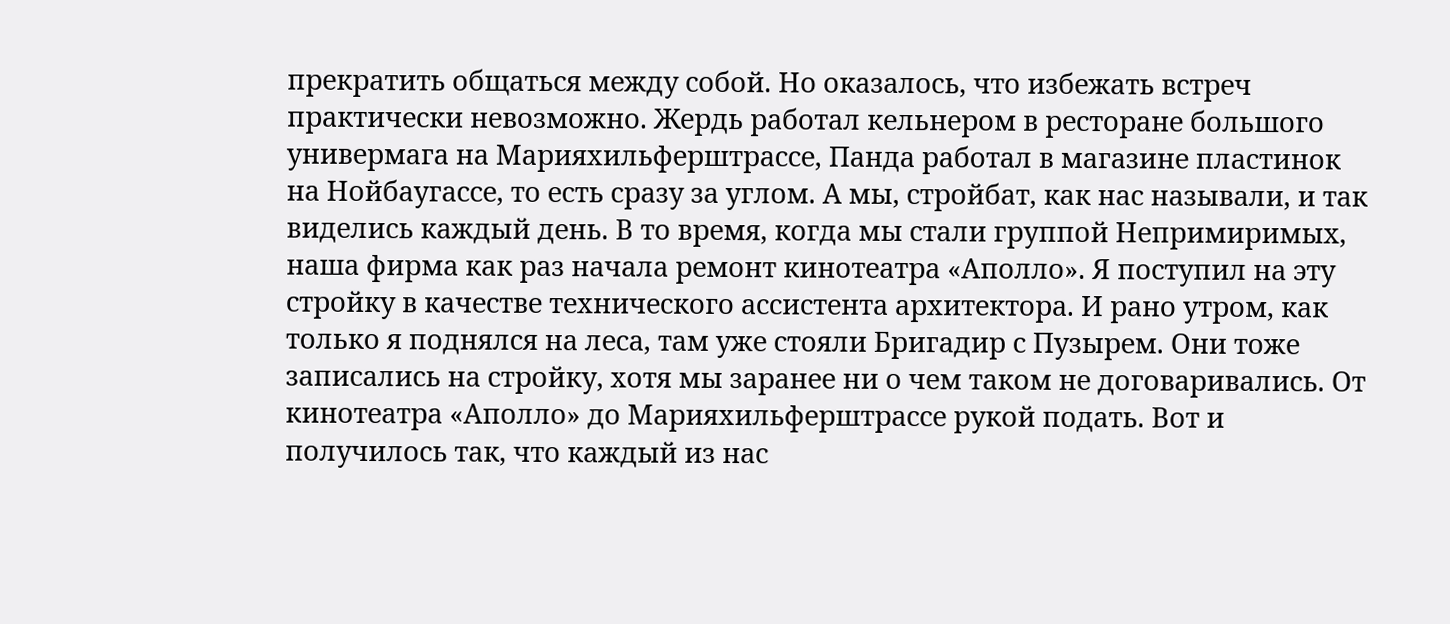прекратить общаться между собой. Но оказалось, что избежать встреч практически невозможно. Жердь работал кельнером в ресторане большого универмага на Марияхильферштрассе, Панда работал в магазине пластинок на Нойбаугассе, то есть сразу за углом. А мы, стройбат, как нас называли, и так виделись каждый день. В то время, когда мы стали группой Непримиримых, наша фирма как раз начала ремонт кинотеатра «Аполло». Я поступил на эту стройку в качестве технического ассистента архитектора. И рано утром, как только я поднялся на леса, там уже стояли Бригадир с Пузырем. Они тоже записались на стройку, хотя мы заранее ни о чем таком не договаривались. От кинотеатра «Аполло» до Марияхильферштрассе рукой подать. Вот и получилось так, что каждый из нас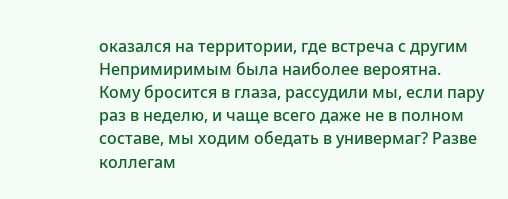оказался на территории, где встреча с другим Непримиримым была наиболее вероятна.
Кому бросится в глаза, рассудили мы, если пару раз в неделю, и чаще всего даже не в полном составе, мы ходим обедать в универмаг? Разве коллегам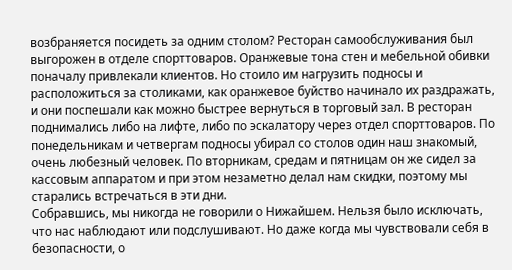возбраняется посидеть за одним столом? Ресторан самообслуживания был выгорожен в отделе спорттоваров. Оранжевые тона стен и мебельной обивки поначалу привлекали клиентов. Но стоило им нагрузить подносы и расположиться за столиками, как оранжевое буйство начинало их раздражать, и они поспешали как можно быстрее вернуться в торговый зал. В ресторан поднимались либо на лифте, либо по эскалатору через отдел спорттоваров. По понедельникам и четвергам подносы убирал со столов один наш знакомый, очень любезный человек. По вторникам, средам и пятницам он же сидел за кассовым аппаратом и при этом незаметно делал нам скидки, поэтому мы старались встречаться в эти дни.
Собравшись, мы никогда не говорили о Нижайшем. Нельзя было исключать, что нас наблюдают или подслушивают. Но даже когда мы чувствовали себя в безопасности, о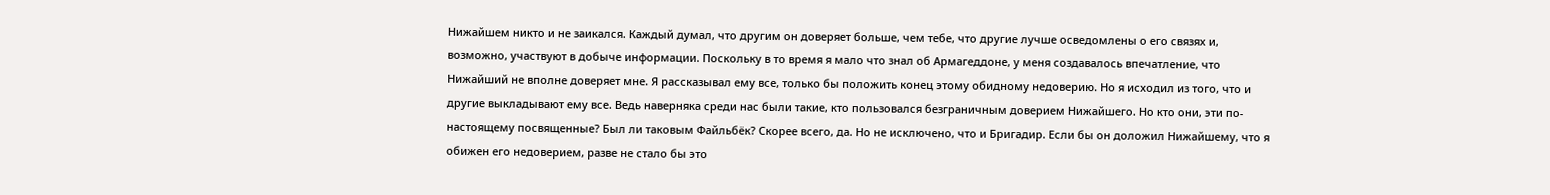Нижайшем никто и не заикался. Каждый думал, что другим он доверяет больше, чем тебе, что другие лучше осведомлены о его связях и, возможно, участвуют в добыче информации. Поскольку в то время я мало что знал об Армагеддоне, у меня создавалось впечатление, что Нижайший не вполне доверяет мне. Я рассказывал ему все, только бы положить конец этому обидному недоверию. Но я исходил из того, что и другие выкладывают ему все. Ведь наверняка среди нас были такие, кто пользовался безграничным доверием Нижайшего. Но кто они, эти по-настоящему посвященные? Был ли таковым Файльбёк? Скорее всего, да. Но не исключено, что и Бригадир. Если бы он доложил Нижайшему, что я обижен его недоверием, разве не стало бы это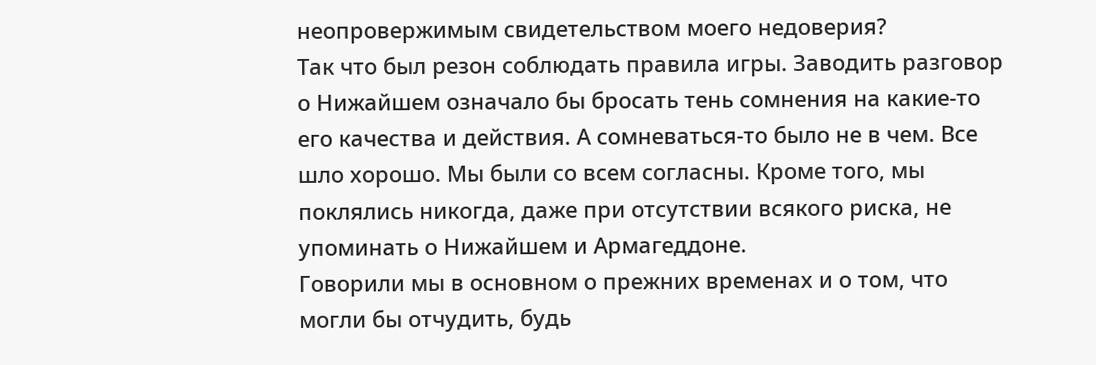неопровержимым свидетельством моего недоверия?
Так что был резон соблюдать правила игры. Заводить разговор о Нижайшем означало бы бросать тень сомнения на какие-то его качества и действия. А сомневаться-то было не в чем. Все шло хорошо. Мы были со всем согласны. Кроме того, мы поклялись никогда, даже при отсутствии всякого риска, не упоминать о Нижайшем и Армагеддоне.
Говорили мы в основном о прежних временах и о том, что могли бы отчудить, будь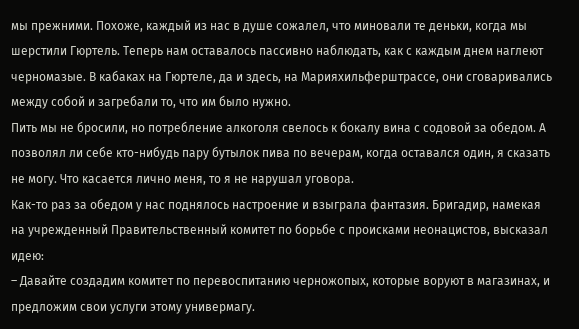мы прежними. Похоже, каждый из нас в душе сожалел, что миновали те деньки, когда мы шерстили Гюртель. Теперь нам оставалось пассивно наблюдать, как с каждым днем наглеют черномазые. В кабаках на Гюртеле, да и здесь, на Марияхильферштрассе, они сговаривались между собой и загребали то, что им было нужно.
Пить мы не бросили, но потребление алкоголя свелось к бокалу вина с содовой за обедом. А позволял ли себе кто-нибудь пару бутылок пива по вечерам, когда оставался один, я сказать не могу. Что касается лично меня, то я не нарушал уговора.
Как-то раз за обедом у нас поднялось настроение и взыграла фантазия. Бригадир, намекая на учрежденный Правительственный комитет по борьбе с происками неонацистов, высказал идею:
– Давайте создадим комитет по перевоспитанию черножопых, которые воруют в магазинах, и предложим свои услуги этому универмагу.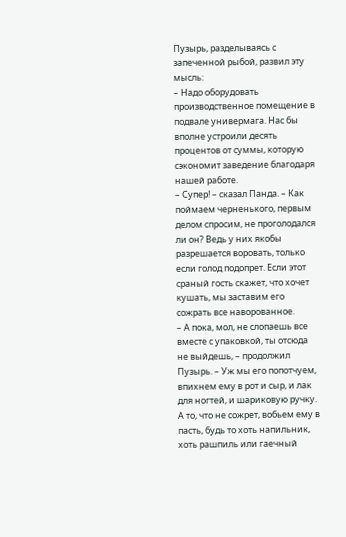Пузырь, разделываясь с запеченной рыбой, развил эту мысль:
– Надо оборудовать производственное помещение в подвале универмага. Нас бы вполне устроили десять процентов от суммы, которую сэкономит заведение благодаря нашей работе.
– Супер! – сказал Панда. – Как поймаем черненького, первым делом спросим, не проголодался ли он? Ведь у них якобы разрешается воровать, только если голод подопрет. Если этот сраный гость скажет, что хочет кушать, мы заставим его сожрать все наворованное.
– А пока, мол, не слопаешь все вместе с упаковкой, ты отсюда не выйдешь, – продолжил Пузырь. – Уж мы его попотчуем, впихнем ему в рот и сыр, и лак для ногтей, и шариковую ручку. А то, что не сожрет, вобьем ему в пасть, будь то хоть напильник, хоть рашпиль или гаечный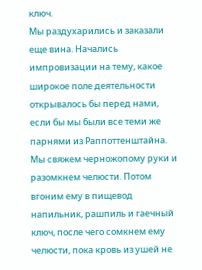ключ.
Мы раздухарились и заказали еще вина. Начались импровизации на тему, какое широкое поле деятельности открывалось бы перед нами, если бы мы были все теми же парнями из Раппоттенштайна. Мы свяжем черножопому руки и разомкнем челюсти. Потом вгоним ему в пищевод напильник, рашпиль и гаечный ключ, после чего сомкнем ему челюсти, пока кровь из ушей не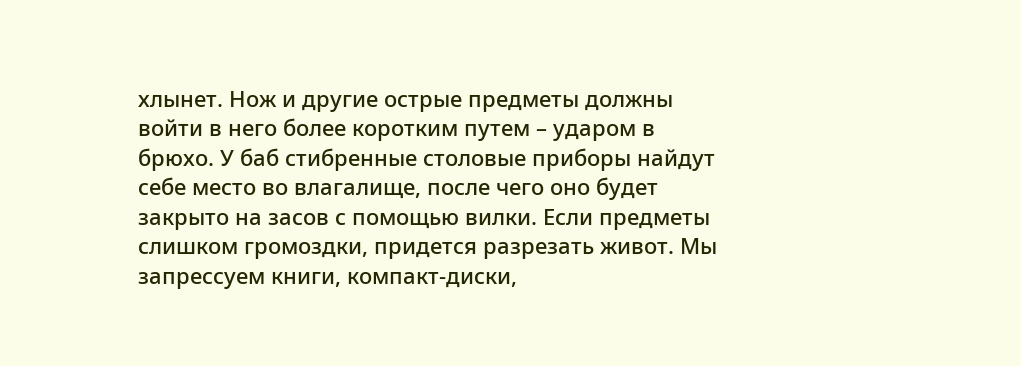хлынет. Нож и другие острые предметы должны войти в него более коротким путем – ударом в брюхо. У баб стибренные столовые приборы найдут себе место во влагалище, после чего оно будет закрыто на засов с помощью вилки. Если предметы слишком громоздки, придется разрезать живот. Мы запрессуем книги, компакт-диски,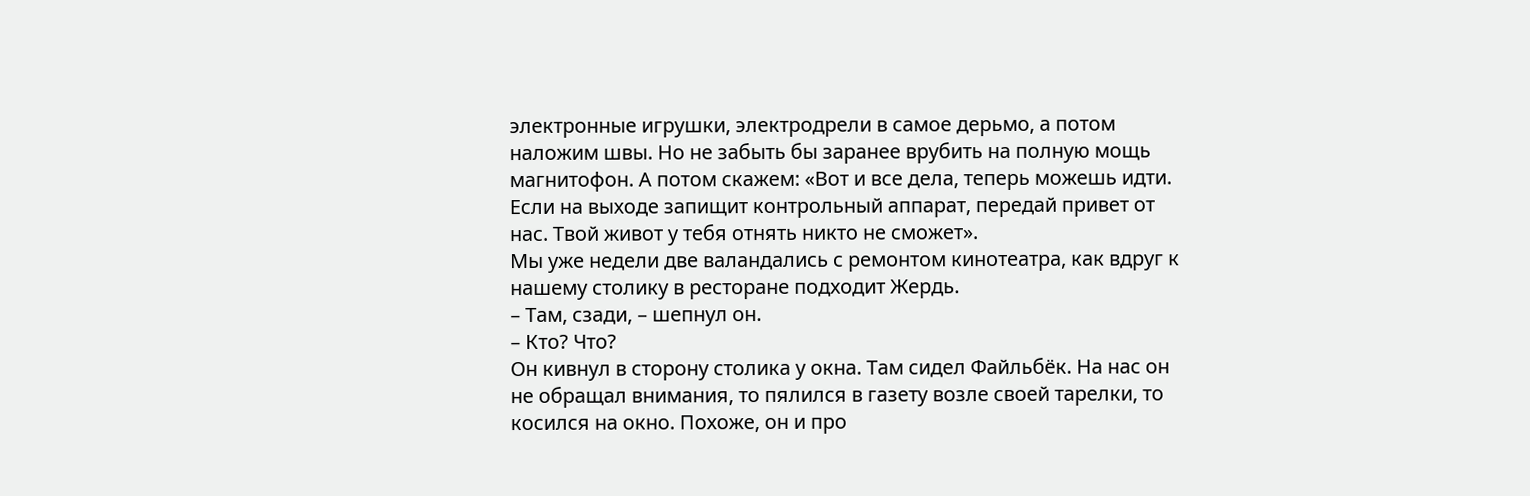электронные игрушки, электродрели в самое дерьмо, а потом наложим швы. Но не забыть бы заранее врубить на полную мощь магнитофон. А потом скажем: «Вот и все дела, теперь можешь идти. Если на выходе запищит контрольный аппарат, передай привет от нас. Твой живот у тебя отнять никто не сможет».
Мы уже недели две валандались с ремонтом кинотеатра, как вдруг к нашему столику в ресторане подходит Жердь.
– Там, сзади, – шепнул он.
– Кто? Что?
Он кивнул в сторону столика у окна. Там сидел Файльбёк. На нас он не обращал внимания, то пялился в газету возле своей тарелки, то косился на окно. Похоже, он и про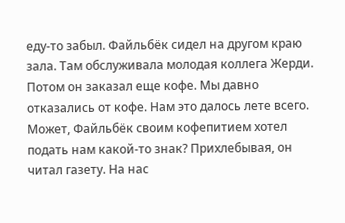еду-то забыл. Файльбёк сидел на другом краю зала. Там обслуживала молодая коллега Жерди. Потом он заказал еще кофе. Мы давно отказались от кофе. Нам это далось лете всего. Может, Файльбёк своим кофепитием хотел подать нам какой-то знак? Прихлебывая, он читал газету. На нас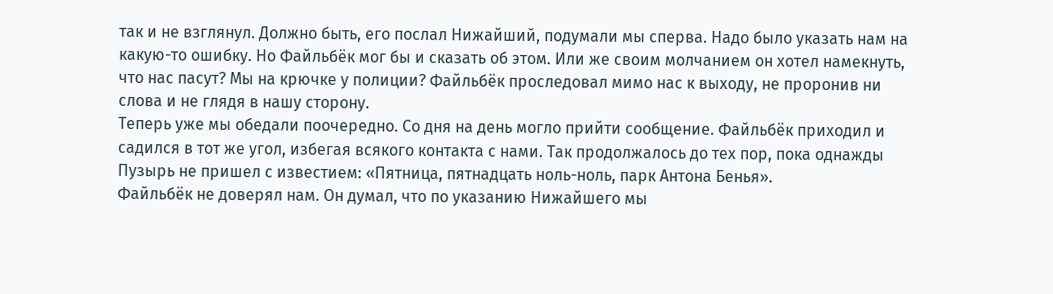так и не взглянул. Должно быть, его послал Нижайший, подумали мы сперва. Надо было указать нам на какую-то ошибку. Но Файльбёк мог бы и сказать об этом. Или же своим молчанием он хотел намекнуть, что нас пасут? Мы на крючке у полиции? Файльбёк проследовал мимо нас к выходу, не проронив ни слова и не глядя в нашу сторону.
Теперь уже мы обедали поочередно. Со дня на день могло прийти сообщение. Файльбёк приходил и садился в тот же угол, избегая всякого контакта с нами. Так продолжалось до тех пор, пока однажды Пузырь не пришел с известием: «Пятница, пятнадцать ноль-ноль, парк Антона Бенья».
Файльбёк не доверял нам. Он думал, что по указанию Нижайшего мы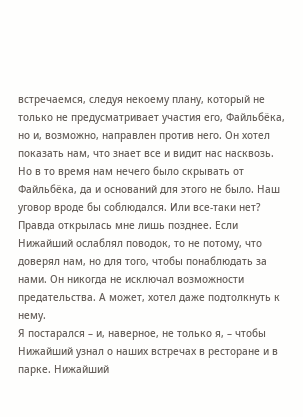встречаемся, следуя некоему плану, который не только не предусматривает участия его, Файльбёка, но и, возможно, направлен против него. Он хотел показать нам, что знает все и видит нас насквозь.
Но в то время нам нечего было скрывать от Файльбёка, да и оснований для этого не было. Наш уговор вроде бы соблюдался. Или все-таки нет? Правда открылась мне лишь позднее. Если Нижайший ослаблял поводок, то не потому, что доверял нам, но для того, чтобы понаблюдать за нами. Он никогда не исключал возможности предательства. А может, хотел даже подтолкнуть к нему.
Я постарался – и, наверное, не только я, – чтобы Нижайший узнал о наших встречах в ресторане и в парке. Нижайший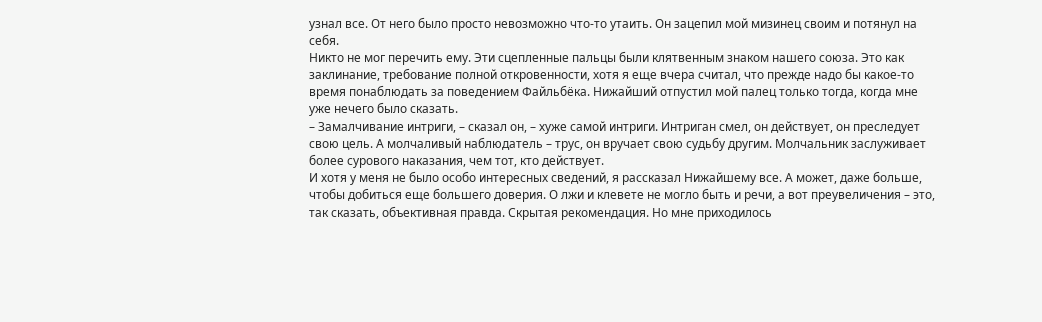узнал все. От него было просто невозможно что-то утаить. Он зацепил мой мизинец своим и потянул на себя.
Никто не мог перечить ему. Эти сцепленные пальцы были клятвенным знаком нашего союза. Это как заклинание, требование полной откровенности, хотя я еще вчера считал, что прежде надо бы какое-то время понаблюдать за поведением Файльбёка. Нижайший отпустил мой палец только тогда, когда мне уже нечего было сказать.
– Замалчивание интриги, – сказал он, – хуже самой интриги. Интриган смел, он действует, он преследует свою цель. А молчаливый наблюдатель – трус, он вручает свою судьбу другим. Молчальник заслуживает более сурового наказания, чем тот, кто действует.
И хотя у меня не было особо интересных сведений, я рассказал Нижайшему все. А может, даже больше, чтобы добиться еще большего доверия. О лжи и клевете не могло быть и речи, а вот преувеличения – это, так сказать, объективная правда. Скрытая рекомендация. Но мне приходилось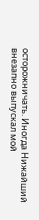осторожничать. Иногда Нижайший внезапно выпускал мой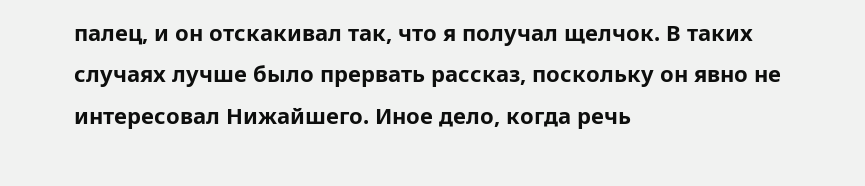палец, и он отскакивал так, что я получал щелчок. В таких случаях лучше было прервать рассказ, поскольку он явно не интересовал Нижайшего. Иное дело, когда речь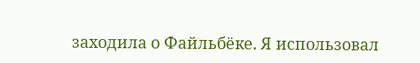заходила о Файльбёке. Я использовал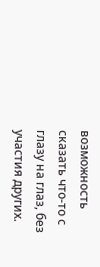возможность сказать что-то с глазу на глаз, без участия других.